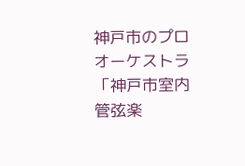神戸市のプロオーケストラ「神戸市室内管弦楽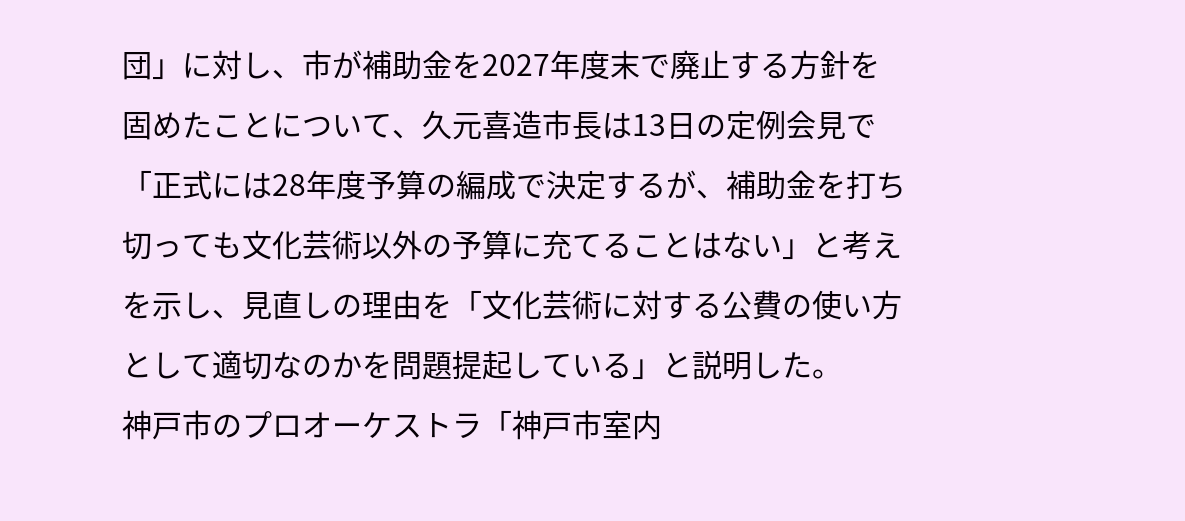団」に対し、市が補助金を2027年度末で廃止する方針を固めたことについて、久元喜造市長は13日の定例会見で「正式には28年度予算の編成で決定するが、補助金を打ち切っても文化芸術以外の予算に充てることはない」と考えを示し、見直しの理由を「文化芸術に対する公費の使い方として適切なのかを問題提起している」と説明した。
神戸市のプロオーケストラ「神戸市室内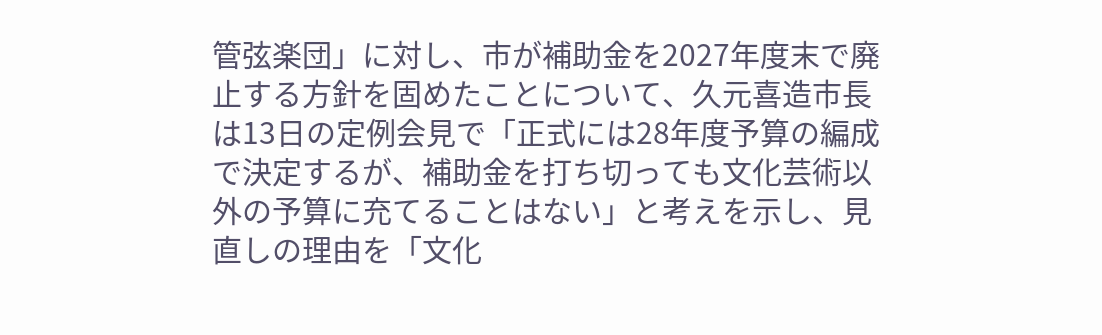管弦楽団」に対し、市が補助金を2027年度末で廃止する方針を固めたことについて、久元喜造市長は13日の定例会見で「正式には28年度予算の編成で決定するが、補助金を打ち切っても文化芸術以外の予算に充てることはない」と考えを示し、見直しの理由を「文化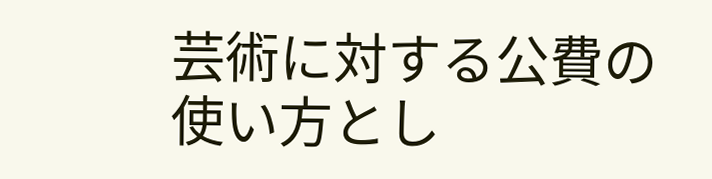芸術に対する公費の使い方とし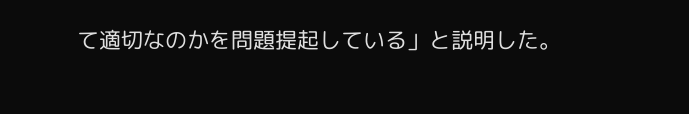て適切なのかを問題提起している」と説明した。